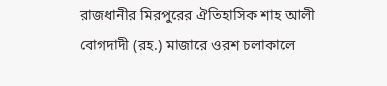রাজধানীর মিরপুরের ঐতিহাসিক শাহ আলী বোগদাদী (রহ.) মাজারে ওরশ চলাকালে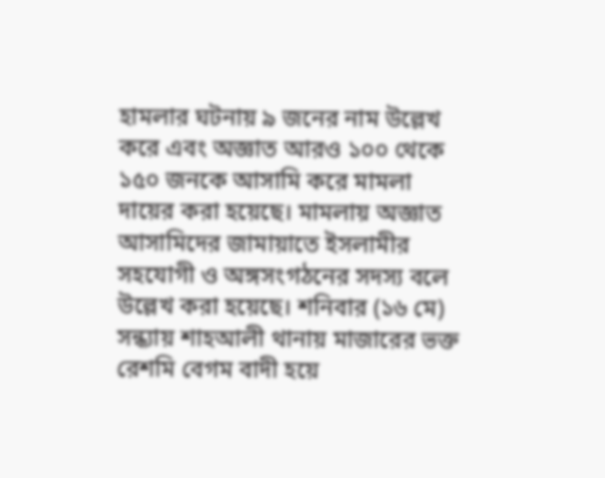হামলার ঘটনায় ৯ জনের নাম উল্লেখ করে এবং অজ্ঞাত আরও ১০০ থেকে ১৫০ জনকে আসামি করে মামলা দায়ের করা হয়েছে। মামলায় অজ্ঞাত আসামিদের জামায়াতে ইসলামীর সহযোগী ও অঙ্গসংগঠনের সদস্য বলে উল্লেখ করা হয়েছে। শনিবার (১৬ মে) সন্ধ্যায় শাহআলী থানায় মাজারের ভক্ত রেশমি বেগম বাদী হয়ে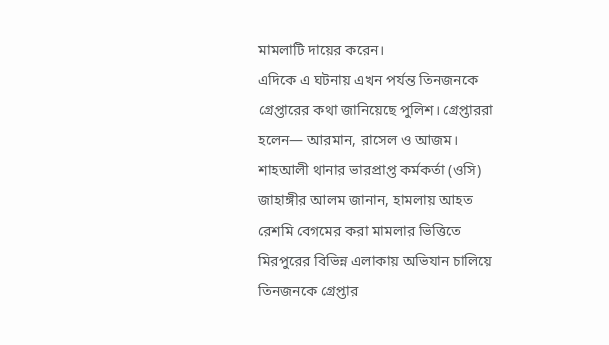মামলাটি দায়ের করেন।
এদিকে এ ঘটনায় এখন পর্যন্ত তিনজনকে গ্রেপ্তারের কথা জানিয়েছে পুলিশ। গ্রেপ্তাররা হলেন— আরমান, রাসেল ও আজম। শাহআলী থানার ভারপ্রাপ্ত কর্মকর্তা (ওসি) জাহাঙ্গীর আলম জানান, হামলায় আহত রেশমি বেগমের করা মামলার ভিত্তিতে মিরপুরের বিভিন্ন এলাকায় অভিযান চালিয়ে তিনজনকে গ্রেপ্তার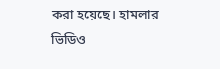করা হয়েছে। হামলার ভিডিও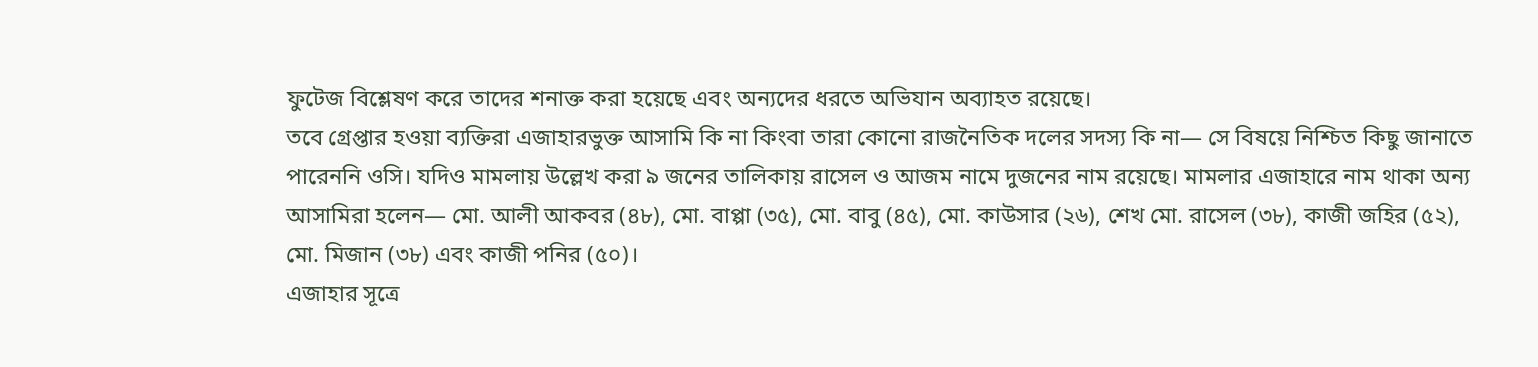ফুটেজ বিশ্লেষণ করে তাদের শনাক্ত করা হয়েছে এবং অন্যদের ধরতে অভিযান অব্যাহত রয়েছে।
তবে গ্রেপ্তার হওয়া ব্যক্তিরা এজাহারভুক্ত আসামি কি না কিংবা তারা কোনো রাজনৈতিক দলের সদস্য কি না— সে বিষয়ে নিশ্চিত কিছু জানাতে পারেননি ওসি। যদিও মামলায় উল্লেখ করা ৯ জনের তালিকায় রাসেল ও আজম নামে দুজনের নাম রয়েছে। মামলার এজাহারে নাম থাকা অন্য আসামিরা হলেন— মো. আলী আকবর (৪৮), মো. বাপ্পা (৩৫), মো. বাবু (৪৫), মো. কাউসার (২৬), শেখ মো. রাসেল (৩৮), কাজী জহির (৫২), মো. মিজান (৩৮) এবং কাজী পনির (৫০)।
এজাহার সূত্রে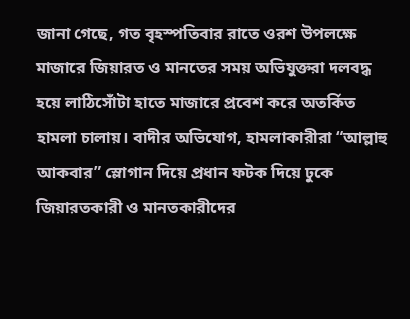জানা গেছে, গত বৃহস্পতিবার রাতে ওরশ উপলক্ষে মাজারে জিয়ারত ও মানতের সময় অভিযুক্তরা দলবদ্ধ হয়ে লাঠিসোঁটা হাতে মাজারে প্রবেশ করে অতর্কিত হামলা চালায়। বাদীর অভিযোগ, হামলাকারীরা “আল্লাহু আকবার” স্লোগান দিয়ে প্রধান ফটক দিয়ে ঢুকে জিয়ারতকারী ও মানতকারীদের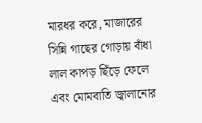মারধর করে, মাজারের সিন্নি গাছের গোড়ায় বাঁধা লাল কাপড় ছিঁড়ে ফেলে এবং মোমবাতি জ্বালানোর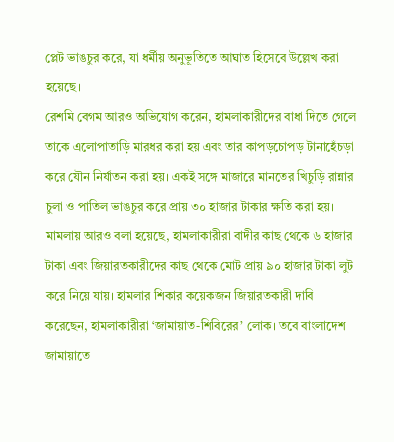প্লেট ভাঙচুর করে, যা ধর্মীয় অনুভূতিতে আঘাত হিসেবে উল্লেখ করা হয়েছে।
রেশমি বেগম আরও অভিযোগ করেন, হামলাকারীদের বাধা দিতে গেলে তাকে এলোপাতাড়ি মারধর করা হয় এবং তার কাপড়চোপড় টানাহেঁচড়া করে যৌন নির্যাতন করা হয়। একই সঙ্গে মাজারে মানতের খিচুড়ি রান্নার চুলা ও পাতিল ভাঙচুর করে প্রায় ৩০ হাজার টাকার ক্ষতি করা হয়। মামলায় আরও বলা হয়েছে, হামলাকারীরা বাদীর কাছ থেকে ৬ হাজার টাকা এবং জিয়ারতকারীদের কাছ থেকে মোট প্রায় ৯০ হাজার টাকা লুট করে নিয়ে যায়। হামলার শিকার কয়েকজন জিয়ারতকারী দাবি করেছেন, হামলাকারীরা ‘জামায়াত-শিবিরের’ লোক। তবে বাংলাদেশ জামায়াতে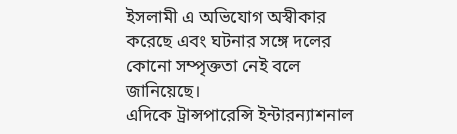ইসলামী এ অভিযোগ অস্বীকার করেছে এবং ঘটনার সঙ্গে দলের কোনো সম্পৃক্ততা নেই বলে জানিয়েছে।
এদিকে ট্রান্সপারেন্সি ইন্টারন্যাশনাল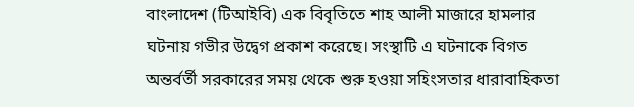বাংলাদেশ (টিআইবি) এক বিবৃতিতে শাহ আলী মাজারে হামলার ঘটনায় গভীর উদ্বেগ প্রকাশ করেছে। সংস্থাটি এ ঘটনাকে বিগত অন্তর্বর্তী সরকারের সময় থেকে শুরু হওয়া সহিংসতার ধারাবাহিকতা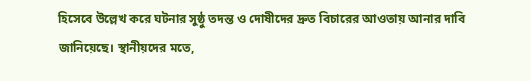হিসেবে উল্লেখ করে ঘটনার সুষ্ঠু তদন্ত ও দোষীদের দ্রুত বিচারের আওতায় আনার দাবি জানিয়েছে। স্থানীয়দের মতে,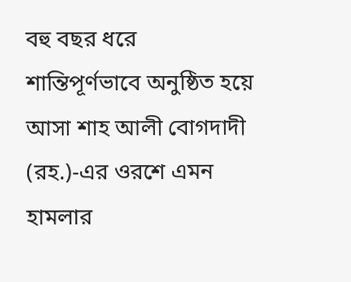বহু বছর ধরে শান্তিপূর্ণভাবে অনুষ্ঠিত হয়ে আসা শাহ আলী বোগদাদী (রহ.)-এর ওরশে এমন হামলার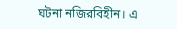ঘটনা নজিরবিহীন। এ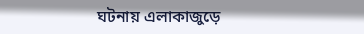ঘটনায় এলাকাজুড়ে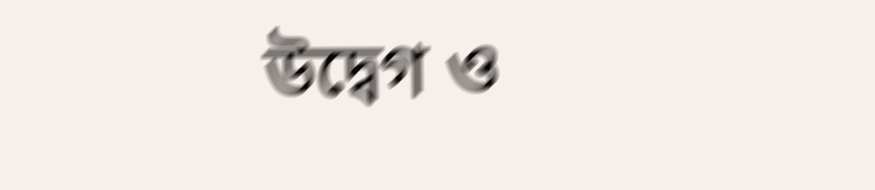উদ্বেগ ও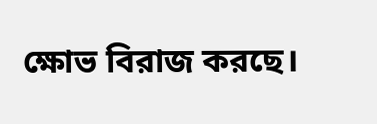ক্ষোভ বিরাজ করছে।